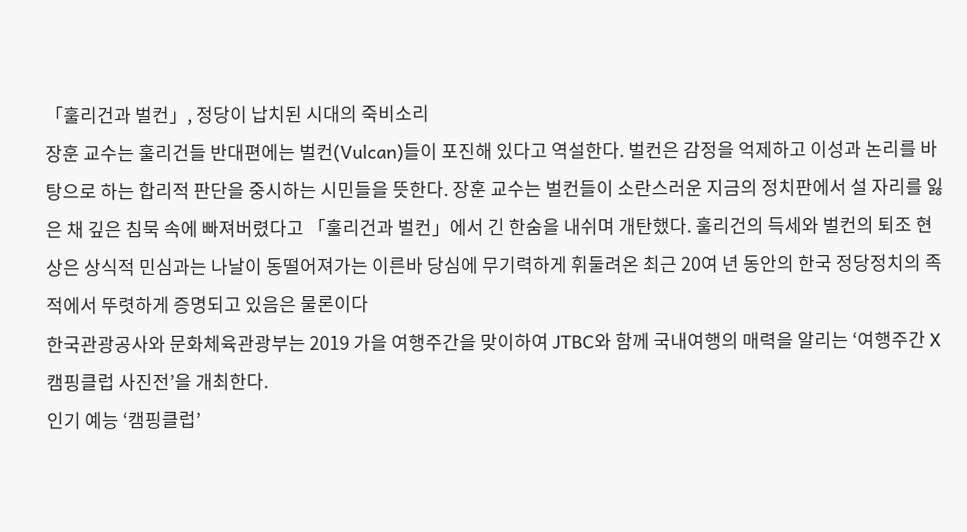「훌리건과 벌컨」, 정당이 납치된 시대의 죽비소리
장훈 교수는 훌리건들 반대편에는 벌컨(Vulcan)들이 포진해 있다고 역설한다. 벌컨은 감정을 억제하고 이성과 논리를 바탕으로 하는 합리적 판단을 중시하는 시민들을 뜻한다. 장훈 교수는 벌컨들이 소란스러운 지금의 정치판에서 설 자리를 잃은 채 깊은 침묵 속에 빠져버렸다고 「훌리건과 벌컨」에서 긴 한숨을 내쉬며 개탄했다. 훌리건의 득세와 벌컨의 퇴조 현상은 상식적 민심과는 나날이 동떨어져가는 이른바 당심에 무기력하게 휘둘려온 최근 20여 년 동안의 한국 정당정치의 족적에서 뚜렷하게 증명되고 있음은 물론이다
한국관광공사와 문화체육관광부는 2019 가을 여행주간을 맞이하여 JTBC와 함께 국내여행의 매력을 알리는 ‘여행주간 X 캠핑클럽 사진전’을 개최한다.
인기 예능 ‘캠핑클럽’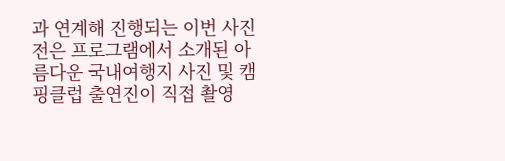과 연계해 진행되는 이번 사진전은 프로그램에서 소개된 아름다운 국내여행지 사진 및 캠핑클럽 출연진이 직접 촬영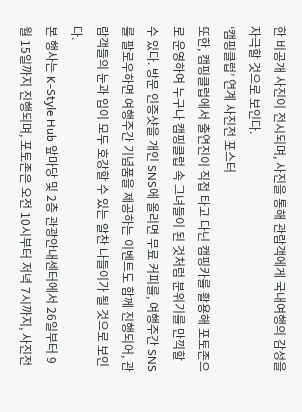한 비공개 사진이 전시되며, 사진을 통해 관람객에게 국내여행의 감성을 자극할 것으로 보인다.
‘캠핑클럽’ 연계 사진전 포스터
또한, 캠핑클럽에서 출연진이 직접 타고 다닌 캠핑카를 활용해 포토존으로 운영하여 누구나 캠핑클럽 속 그녀들이 된 것처럼 분위기를 만끽할 수 있다. 방문 인증샷을 개인 SNS에 올리면 무료 커피를, 여행주간 SNS를 팔로우하면 여행주간 기념품을 제공하는 이벤트도 함께 진행되어, 관람객들의 눈과 입이 모두 호강할 수 있는 알찬 나들이가 될 것으로 보인다.
본 행사는 K-Style Hub 앞마당 및 2층 관광안내센터에서 26일부터 9월 15일까지 진행되며, 포토존은 오전 10시부터 저녁 7시까지, 사진전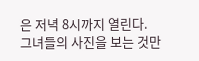은 저녁 8시까지 열린다.
그녀들의 사진을 보는 것만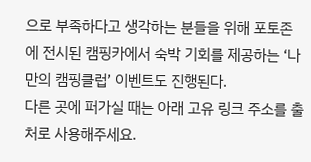으로 부족하다고 생각하는 분들을 위해 포토존에 전시된 캠핑카에서 숙박 기회를 제공하는 ‘나만의 캠핑클럽’ 이벤트도 진행된다.
다른 곳에 퍼가실 때는 아래 고유 링크 주소를 출처로 사용해주세요.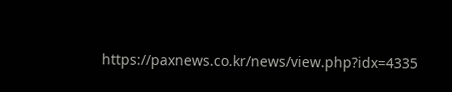https://paxnews.co.kr/news/view.php?idx=4335